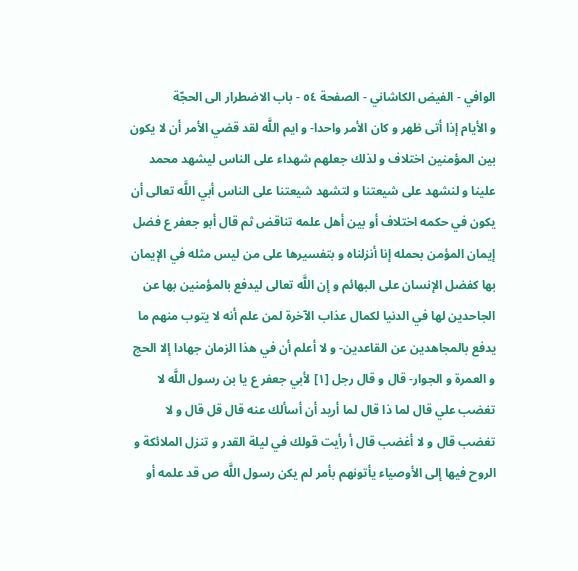الوافي - الفيض الكاشاني - الصفحة ٥٤ - باب الاضطرار الى الحجّة
و الأيام إذا أتى ظهر و كان الأمر واحدا- و ايم اللَّه لقد قضي الأمر أن لا يكون بين المؤمنين اختلاف و لذلك جعلهم شهداء على الناس ليشهد محمد علينا و لنشهد على شيعتنا و لتشهد شيعتنا على الناس أبي اللَّه تعالى أن يكون في حكمه اختلاف أو بين أهل علمه تناقض ثم قال أبو جعفر ع فضل إيمان المؤمن بحمله إنا أنزلناه و بتفسيرها على من ليس مثله في الإيمان بها كفضل الإنسان على البهائم و إن اللَّه تعالى ليدفع بالمؤمنين بها عن الجاحدين لها في الدنيا لكمال عذاب الآخرة لمن علم أنه لا يتوب منهم ما يدفع بالمجاهدين عن القاعدين- و لا أعلم أن في هذا الزمان جهادا إلا الحج و العمرة و الجوار- قال و قال رجل [١] لأبي جعفر ع يا بن رسول اللَّه لا تغضب علي قال لما ذا قال لما أريد أن أسألك عنه قال قل قال و لا تغضب قال و لا أغضب قال أ رأيت قولك في ليلة القدر و تنزل الملائكة و الروح فيها إلى الأوصياء يأتونهم بأمر لم يكن رسول اللَّه ص قد علمه أو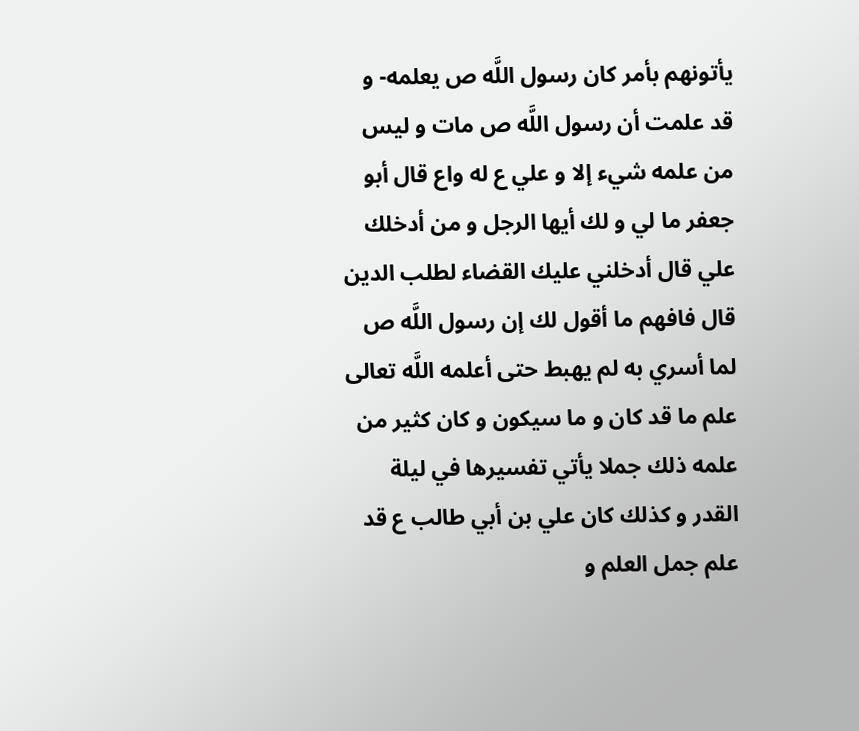يأتونهم بأمر كان رسول اللَّه ص يعلمه- و قد علمت أن رسول اللَّه ص مات و ليس من علمه شيء إلا و علي ع له واع قال أبو جعفر ما لي و لك أيها الرجل و من أدخلك علي قال أدخلني عليك القضاء لطلب الدين قال فافهم ما أقول لك إن رسول اللَّه ص لما أسري به لم يهبط حتى أعلمه اللَّه تعالى علم ما قد كان و ما سيكون و كان كثير من علمه ذلك جملا يأتي تفسيرها في ليلة القدر و كذلك كان علي بن أبي طالب ع قد علم جمل العلم و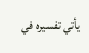يأتي تفسيره في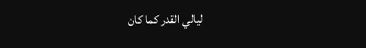ليالي القدر كما كان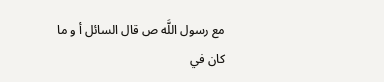مع رسول اللَّه ص قال السائل أ و ما كان في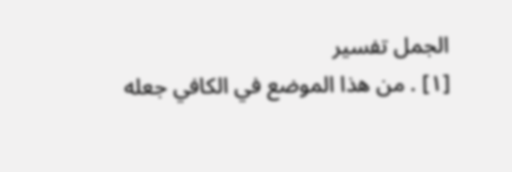الجمل تفسير
[١] . من هذا الموضع في الكافي جعله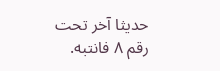حديثا آخر تحت رقم ٨ فانتبه.